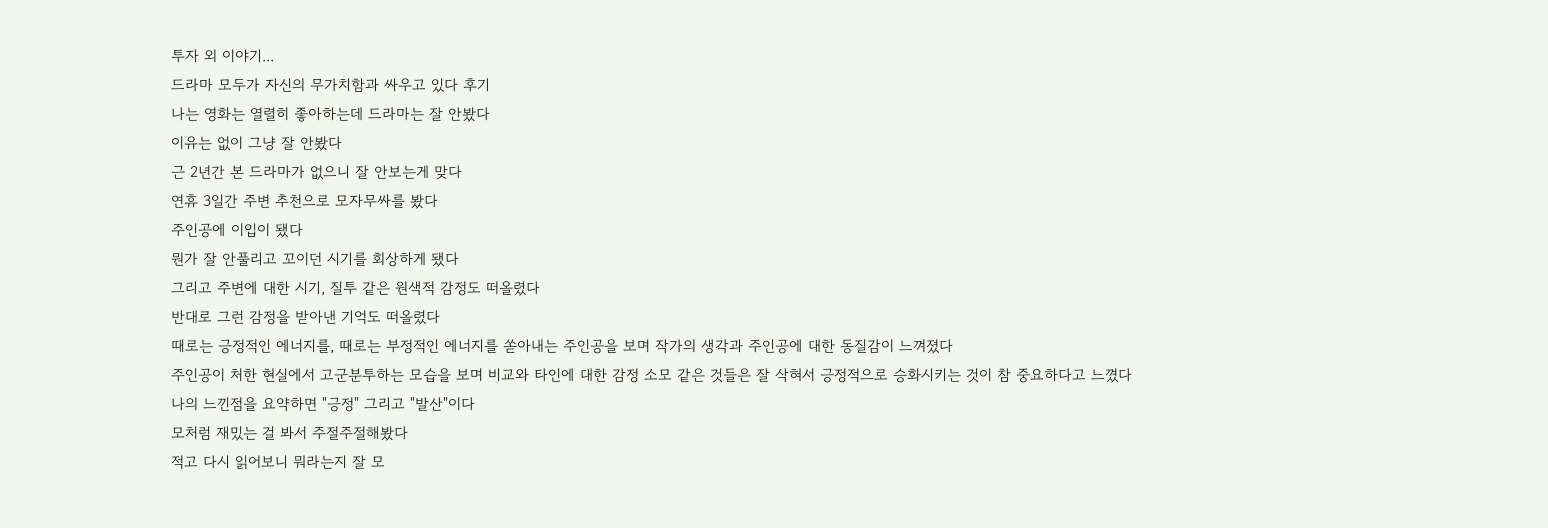투자 외 이야기...
드라마 모두가 자신의 무가치함과 싸우고 있다 후기
나는 영화는 열렬히 좋아하는데 드라마는 잘 안봤다
이유는 없이 그냥 잘 안봤다
근 2년간 본 드라마가 없으니 잘 안보는게 맞다
연휴 3일간 주변 추천으로 모자무싸를 봤다
주인공에 이입이 됐다
뭔가 잘 안풀리고 꼬이던 시기를 회상하게 됐다
그리고 주변에 대한 시기, 질투 같은 원색적 감정도 떠올렸다
반대로 그런 감정을 받아낸 기억도 떠올렸다
때로는 긍정적인 에너지를, 때로는 부정적인 에너지를 쏟아내는 주인공을 보며 작가의 생각과 주인공에 대한 동질감이 느껴졌다
주인공이 처한 현실에서 고군분투하는 모습을 보며 비교와 타인에 대한 감정 소모 같은 것들은 잘 삭혀서 긍정적으로 승화시키는 것이 참 중요하다고 느꼈다
나의 느낀점을 요약하면 "긍정" 그리고 "발산"이다
모처럼 재밌는 걸 봐서 주절주절해봤다
적고 다시 읽어보니 뭐라는지 잘 모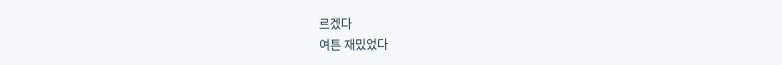르겠다
여튼 재밌었다